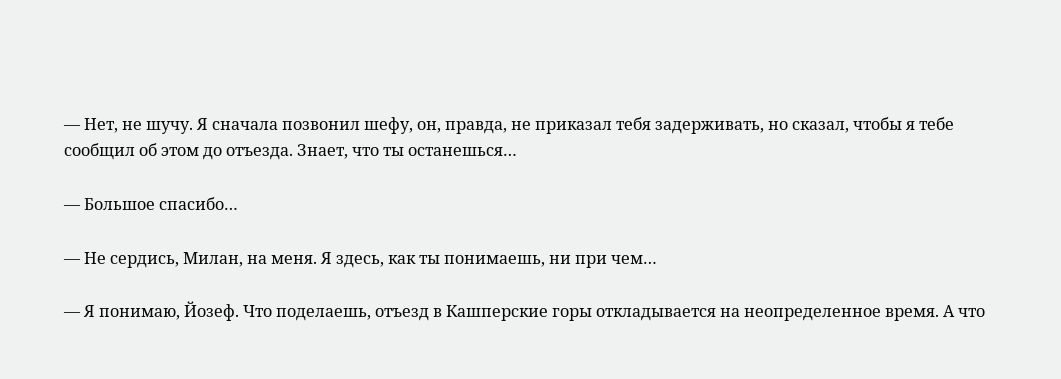— Нет, не шучу. Я сначала позвонил шефу, он, правда, не приказал тебя задерживать, но сказал, чтобы я тебе сообщил об этом до отъезда. Знает, что ты останешься…

— Большое спасибо…

— Не сердись, Милан, на меня. Я здесь, как ты понимаешь, ни при чем…

— Я понимаю, Йозеф. Что поделаешь, отъезд в Кашперские горы откладывается на неопределенное время. А что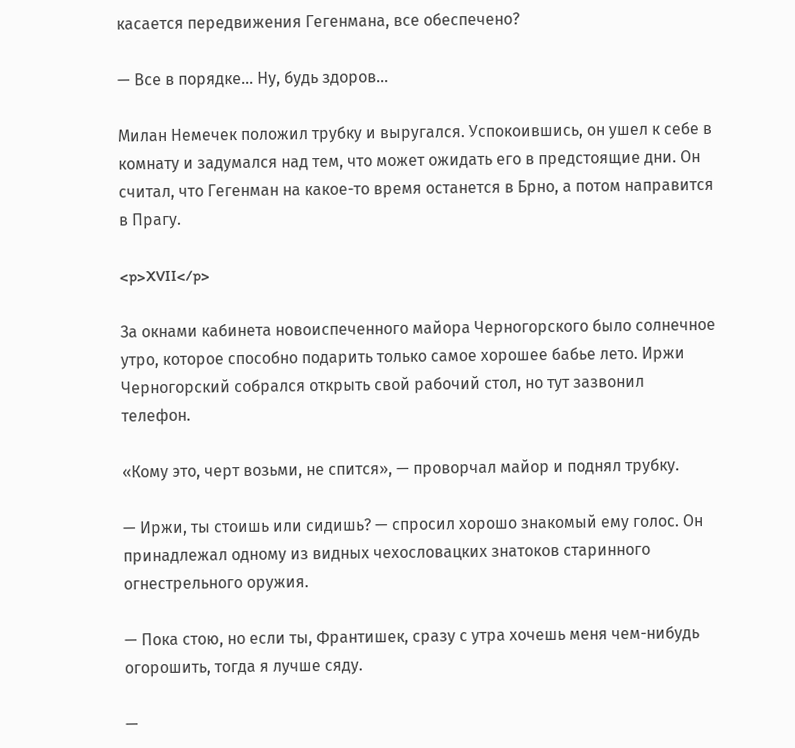касается передвижения Гегенмана, все обеспечено?

— Все в порядке… Ну, будь здоров…

Милан Немечек положил трубку и выругался. Успокоившись, он ушел к себе в комнату и задумался над тем, что может ожидать его в предстоящие дни. Он считал, что Гегенман на какое-то время останется в Брно, а потом направится в Прагу.

<p>XVII</p>

За окнами кабинета новоиспеченного майора Черногорского было солнечное утро, которое способно подарить только самое хорошее бабье лето. Иржи Черногорский собрался открыть свой рабочий стол, но тут зазвонил телефон.

«Кому это, черт возьми, не спится», — проворчал майор и поднял трубку.

— Иржи, ты стоишь или сидишь? — спросил хорошо знакомый ему голос. Он принадлежал одному из видных чехословацких знатоков старинного огнестрельного оружия.

— Пока стою, но если ты, Франтишек, сразу с утра хочешь меня чем-нибудь огорошить, тогда я лучше сяду.

—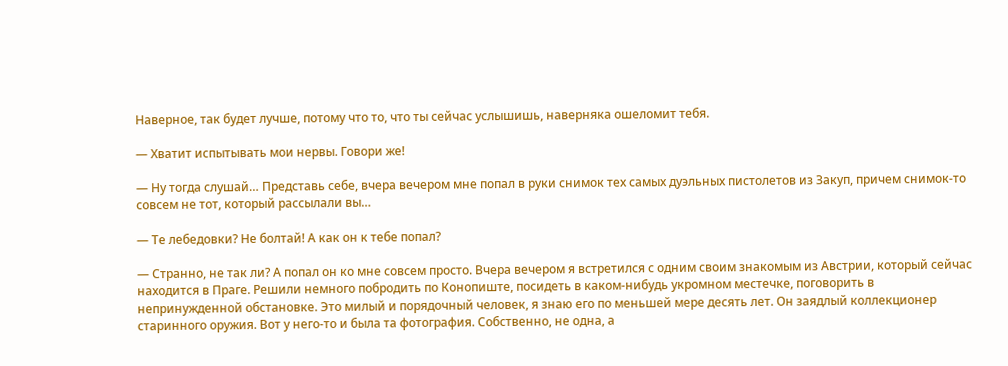Наверное, так будет лучше, потому что то, что ты сейчас услышишь, наверняка ошеломит тебя.

— Хватит испытывать мои нервы. Говори же!

— Ну тогда слушай… Представь себе, вчера вечером мне попал в руки снимок тех самых дуэльных пистолетов из Закуп, причем снимок-то совсем не тот, который рассылали вы…

— Те лебедовки? Не болтай! А как он к тебе попал?

— Странно, не так ли? А попал он ко мне совсем просто. Вчера вечером я встретился с одним своим знакомым из Австрии, который сейчас находится в Праге. Решили немного побродить по Конопиште, посидеть в каком-нибудь укромном местечке, поговорить в непринужденной обстановке. Это милый и порядочный человек, я знаю его по меньшей мере десять лет. Он заядлый коллекционер старинного оружия. Вот у него-то и была та фотография. Собственно, не одна, а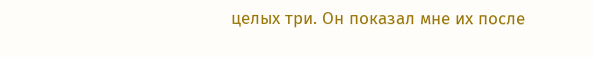целых три. Он показал мне их после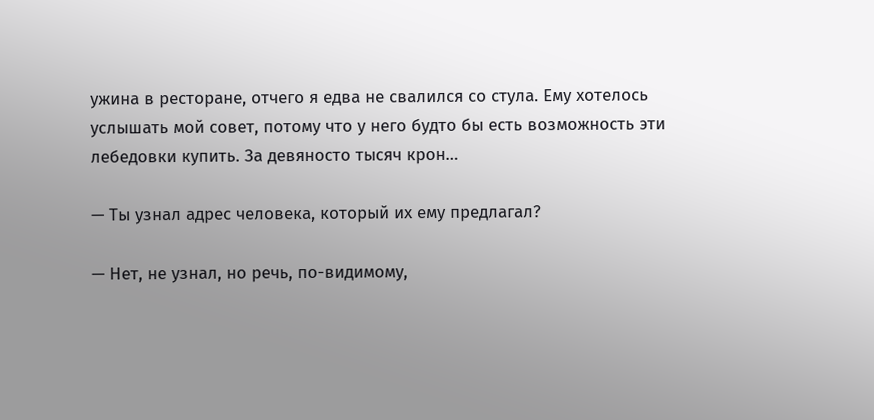ужина в ресторане, отчего я едва не свалился со стула. Ему хотелось услышать мой совет, потому что у него будто бы есть возможность эти лебедовки купить. За девяносто тысяч крон…

— Ты узнал адрес человека, который их ему предлагал?

— Нет, не узнал, но речь, по-видимому,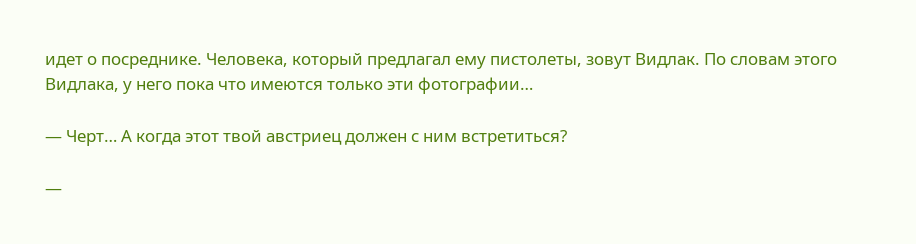идет о посреднике. Человека, который предлагал ему пистолеты, зовут Видлак. По словам этого Видлака, у него пока что имеются только эти фотографии…

— Черт… А когда этот твой австриец должен с ним встретиться?

—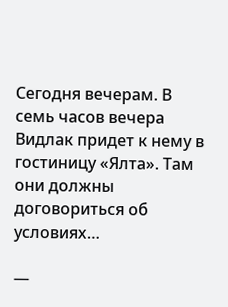Сегодня вечерам. В семь часов вечера Видлак придет к нему в гостиницу «Ялта». Там они должны договориться об условиях…

—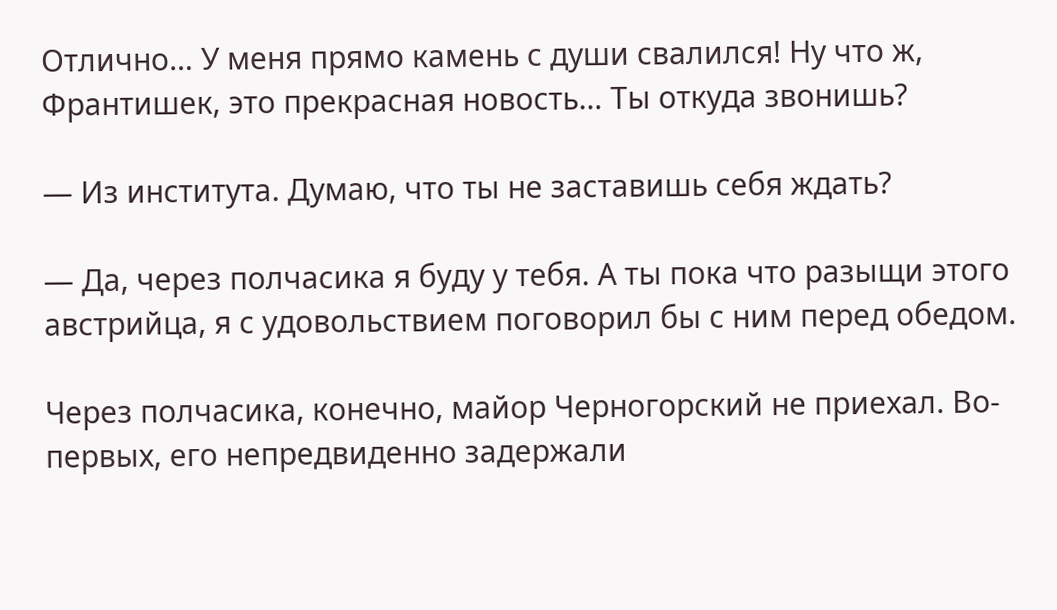Отлично… У меня прямо камень с души свалился! Ну что ж, Франтишек, это прекрасная новость… Ты откуда звонишь?

— Из института. Думаю, что ты не заставишь себя ждать?

— Да, через полчасика я буду у тебя. А ты пока что разыщи этого австрийца, я с удовольствием поговорил бы с ним перед обедом.

Через полчасика, конечно, майор Черногорский не приехал. Во-первых, его непредвиденно задержали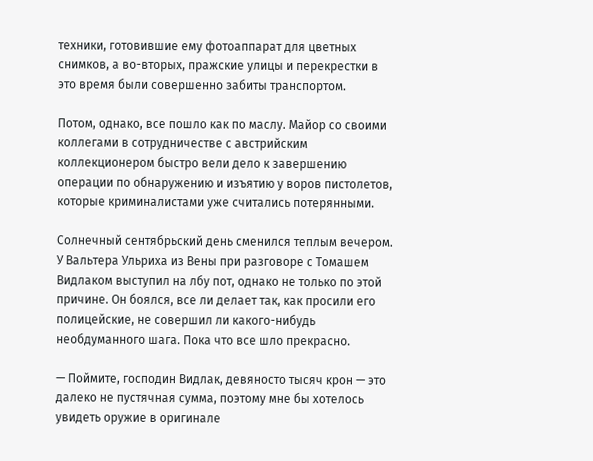техники, готовившие ему фотоаппарат для цветных снимков, а во-вторых, пражские улицы и перекрестки в это время были совершенно забиты транспортом.

Потом, однако, все пошло как по маслу. Майор со своими коллегами в сотрудничестве с австрийским коллекционером быстро вели дело к завершению операции по обнаружению и изъятию у воров пистолетов, которые криминалистами уже считались потерянными.

Солнечный сентябрьский день сменился теплым вечером. У Вальтера Ульриха из Вены при разговоре с Томашем Видлаком выступил на лбу пот, однако не только по этой причине. Он боялся, все ли делает так, как просили его полицейские, не совершил ли какого-нибудь необдуманного шага. Пока что все шло прекрасно.

— Поймите, господин Видлак, девяносто тысяч крон — это далеко не пустячная сумма, поэтому мне бы хотелось увидеть оружие в оригинале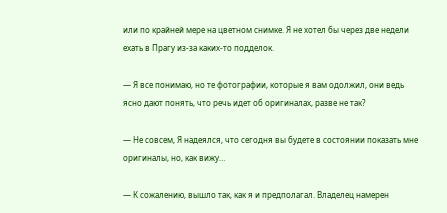или по крайней мере на цветном снимке. Я не хотел бы через две недели ехать в Прагу из-за каких-то подделок.

— Я все понимаю, но те фотографии, которые я вам одолжил, они ведь ясно дают понять, что речь идет об оригиналах, разве не так?

— Не совсем, Я надеялся, что сегодня вы будете в состоянии показать мне оригиналы, но, как вижу…

— К сожалению, вышло так, как я и предполагал. Владелец намерен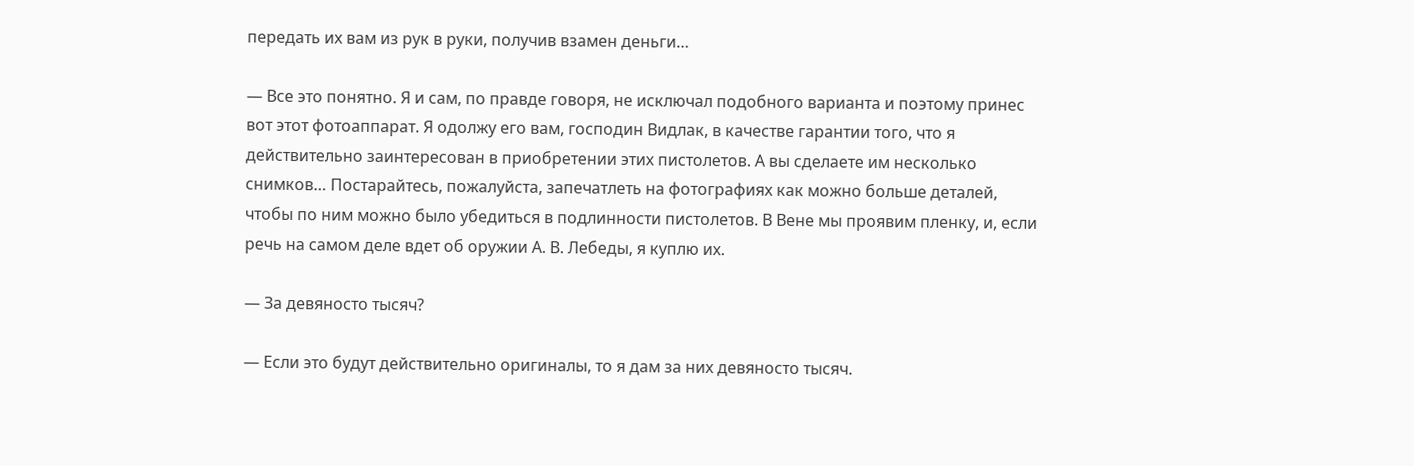передать их вам из рук в руки, получив взамен деньги…

— Все это понятно. Я и сам, по правде говоря, не исключал подобного варианта и поэтому принес вот этот фотоаппарат. Я одолжу его вам, господин Видлак, в качестве гарантии того, что я действительно заинтересован в приобретении этих пистолетов. А вы сделаете им несколько снимков… Постарайтесь, пожалуйста, запечатлеть на фотографиях как можно больше деталей, чтобы по ним можно было убедиться в подлинности пистолетов. В Вене мы проявим пленку, и, если речь на самом деле вдет об оружии А. В. Лебеды, я куплю их.

— За девяносто тысяч?

— Если это будут действительно оригиналы, то я дам за них девяносто тысяч.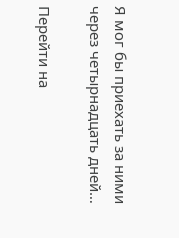Я мог бы приехать за ними через четырнадцать дней…

Перейти на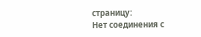страницу:
Нет соединения с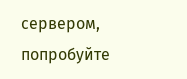сервером, попробуйте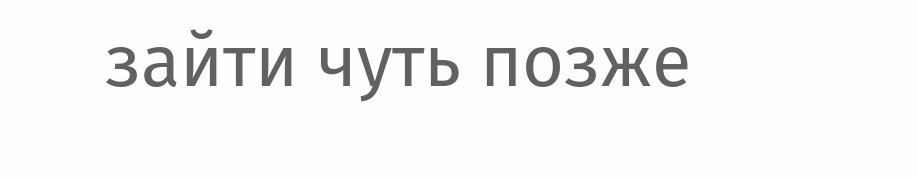зайти чуть позже